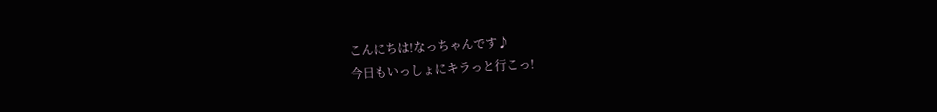こんにちは!なっちゃんです♪
今日もいっしょにキラっと行こっ!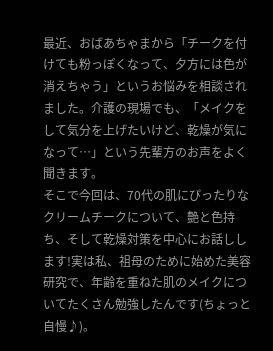最近、おばあちゃまから「チークを付けても粉っぽくなって、夕方には色が消えちゃう」というお悩みを相談されました。介護の現場でも、「メイクをして気分を上げたいけど、乾燥が気になって…」という先輩方のお声をよく聞きます。
そこで今回は、70代の肌にぴったりなクリームチークについて、艶と色持ち、そして乾燥対策を中心にお話しします!実は私、祖母のために始めた美容研究で、年齢を重ねた肌のメイクについてたくさん勉強したんです(ちょっと自慢♪)。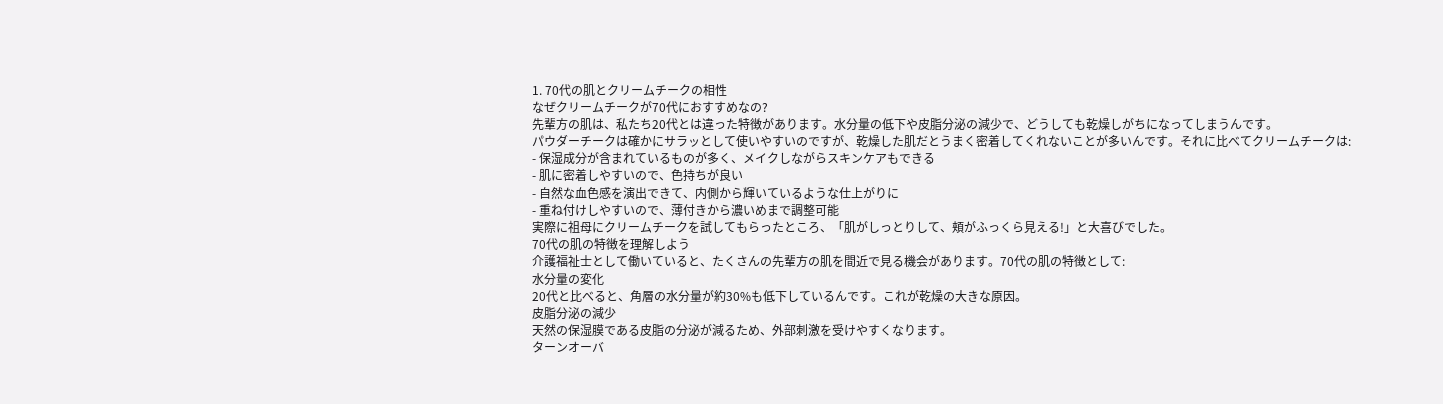1. 70代の肌とクリームチークの相性
なぜクリームチークが70代におすすめなの?
先輩方の肌は、私たち20代とは違った特徴があります。水分量の低下や皮脂分泌の減少で、どうしても乾燥しがちになってしまうんです。
パウダーチークは確かにサラッとして使いやすいのですが、乾燥した肌だとうまく密着してくれないことが多いんです。それに比べてクリームチークは:
- 保湿成分が含まれているものが多く、メイクしながらスキンケアもできる
- 肌に密着しやすいので、色持ちが良い
- 自然な血色感を演出できて、内側から輝いているような仕上がりに
- 重ね付けしやすいので、薄付きから濃いめまで調整可能
実際に祖母にクリームチークを試してもらったところ、「肌がしっとりして、頬がふっくら見える!」と大喜びでした。
70代の肌の特徴を理解しよう
介護福祉士として働いていると、たくさんの先輩方の肌を間近で見る機会があります。70代の肌の特徴として:
水分量の変化
20代と比べると、角層の水分量が約30%も低下しているんです。これが乾燥の大きな原因。
皮脂分泌の減少
天然の保湿膜である皮脂の分泌が減るため、外部刺激を受けやすくなります。
ターンオーバ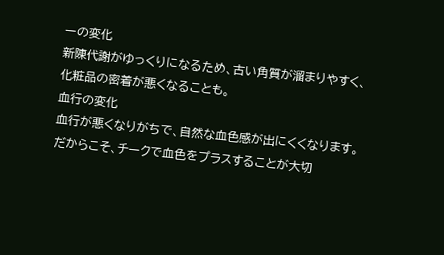ーの変化
新陳代謝がゆっくりになるため、古い角質が溜まりやすく、化粧品の密着が悪くなることも。
血行の変化
血行が悪くなりがちで、自然な血色感が出にくくなります。だからこそ、チークで血色をプラスすることが大切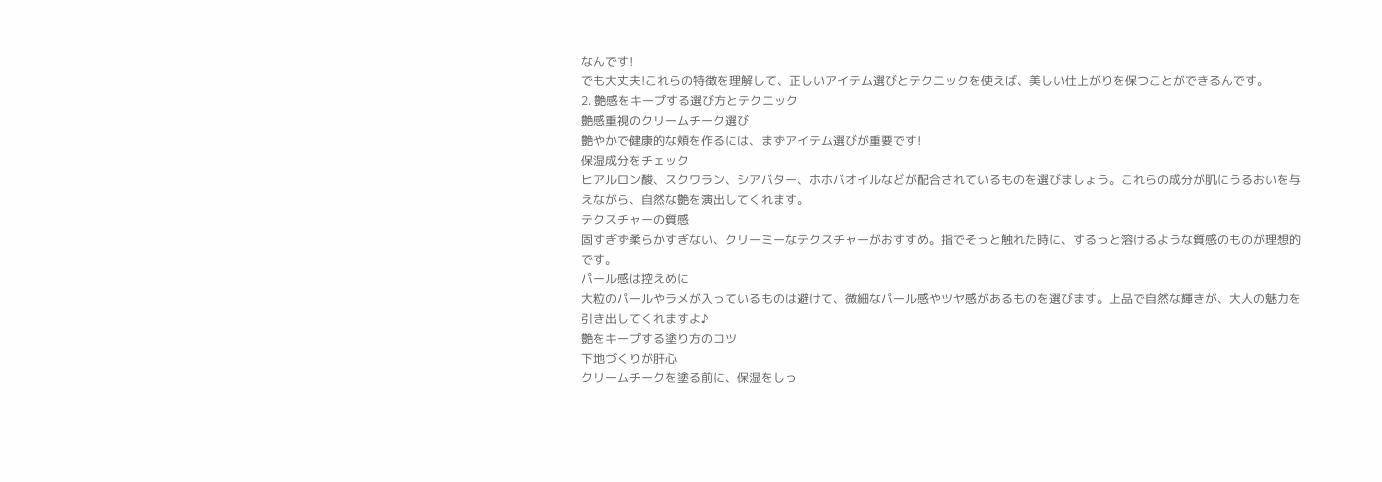なんです!
でも大丈夫!これらの特徴を理解して、正しいアイテム選びとテクニックを使えば、美しい仕上がりを保つことができるんです。
2. 艶感をキープする選び方とテクニック
艶感重視のクリームチーク選び
艶やかで健康的な頬を作るには、まずアイテム選びが重要です!
保湿成分をチェック
ヒアルロン酸、スクワラン、シアバター、ホホバオイルなどが配合されているものを選びましょう。これらの成分が肌にうるおいを与えながら、自然な艶を演出してくれます。
テクスチャーの質感
固すぎず柔らかすぎない、クリーミーなテクスチャーがおすすめ。指でそっと触れた時に、するっと溶けるような質感のものが理想的です。
パール感は控えめに
大粒のパールやラメが入っているものは避けて、微細なパール感やツヤ感があるものを選びます。上品で自然な輝きが、大人の魅力を引き出してくれますよ♪
艶をキープする塗り方のコツ
下地づくりが肝心
クリームチークを塗る前に、保湿をしっ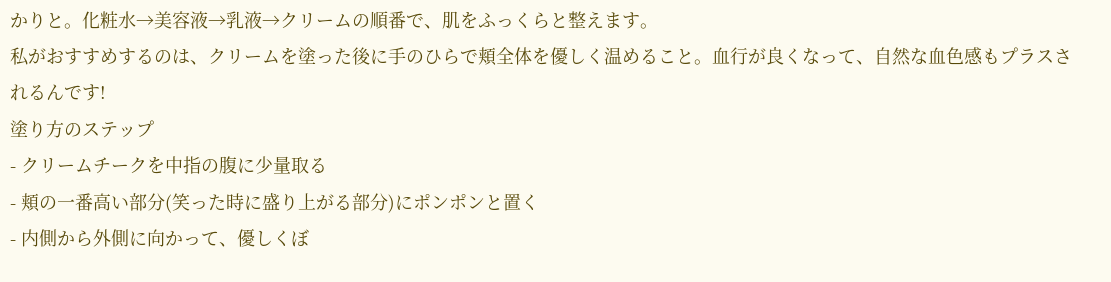かりと。化粧水→美容液→乳液→クリームの順番で、肌をふっくらと整えます。
私がおすすめするのは、クリームを塗った後に手のひらで頬全体を優しく温めること。血行が良くなって、自然な血色感もプラスされるんです!
塗り方のステップ
- クリームチークを中指の腹に少量取る
- 頬の一番高い部分(笑った時に盛り上がる部分)にポンポンと置く
- 内側から外側に向かって、優しくぼ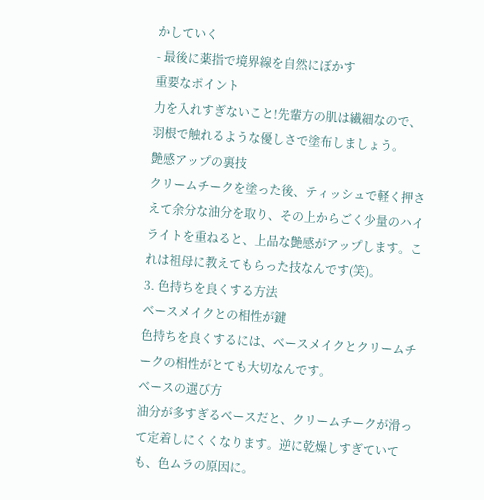かしていく
- 最後に薬指で境界線を自然にぼかす
重要なポイント
力を入れすぎないこと!先輩方の肌は繊細なので、羽根で触れるような優しさで塗布しましょう。
艶感アップの裏技
クリームチークを塗った後、ティッシュで軽く押さえて余分な油分を取り、その上からごく少量のハイライトを重ねると、上品な艶感がアップします。これは祖母に教えてもらった技なんです(笑)。
3. 色持ちを良くする方法
ベースメイクとの相性が鍵
色持ちを良くするには、ベースメイクとクリームチークの相性がとても大切なんです。
ベースの選び方
油分が多すぎるベースだと、クリームチークが滑って定着しにくくなります。逆に乾燥しすぎていても、色ムラの原因に。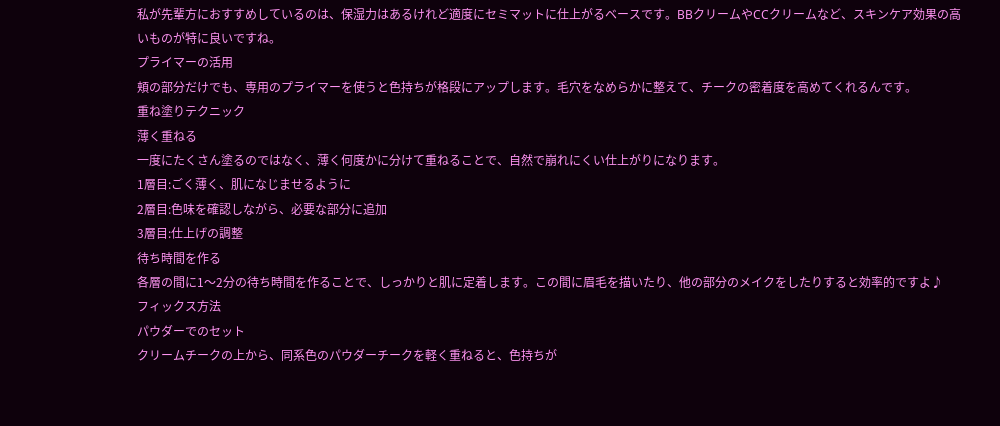私が先輩方におすすめしているのは、保湿力はあるけれど適度にセミマットに仕上がるベースです。BBクリームやCCクリームなど、スキンケア効果の高いものが特に良いですね。
プライマーの活用
頬の部分だけでも、専用のプライマーを使うと色持ちが格段にアップします。毛穴をなめらかに整えて、チークの密着度を高めてくれるんです。
重ね塗りテクニック
薄く重ねる
一度にたくさん塗るのではなく、薄く何度かに分けて重ねることで、自然で崩れにくい仕上がりになります。
1層目:ごく薄く、肌になじませるように
2層目:色味を確認しながら、必要な部分に追加
3層目:仕上げの調整
待ち時間を作る
各層の間に1〜2分の待ち時間を作ることで、しっかりと肌に定着します。この間に眉毛を描いたり、他の部分のメイクをしたりすると効率的ですよ♪
フィックス方法
パウダーでのセット
クリームチークの上から、同系色のパウダーチークを軽く重ねると、色持ちが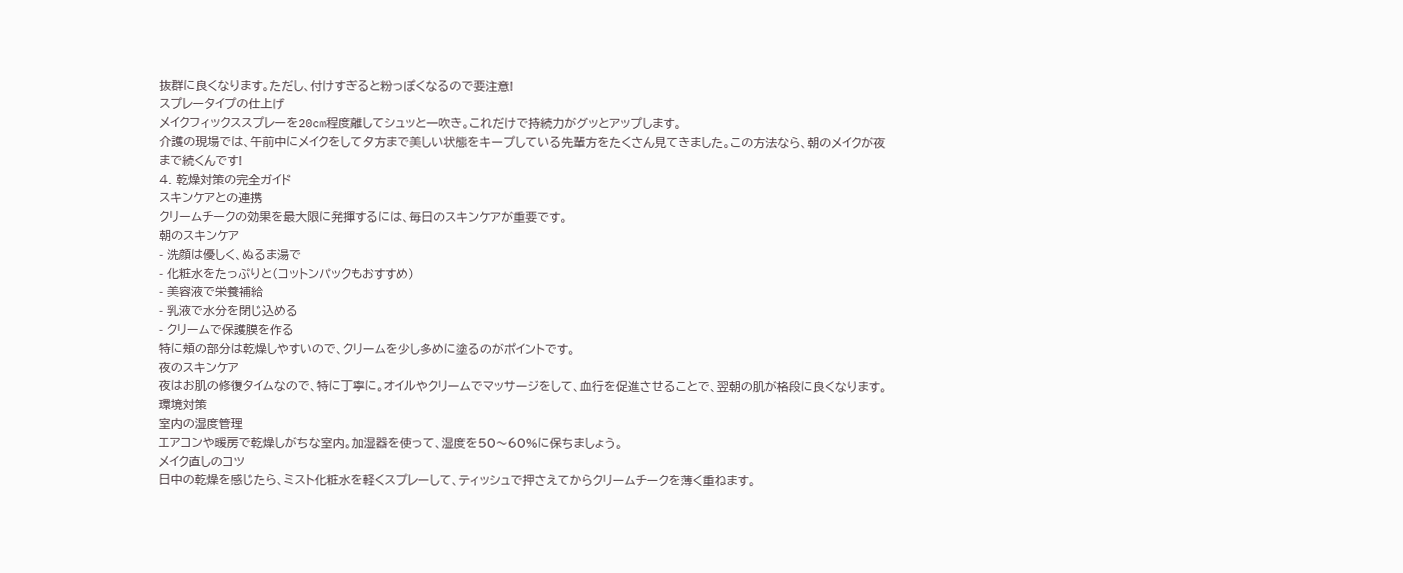抜群に良くなります。ただし、付けすぎると粉っぽくなるので要注意!
スプレータイプの仕上げ
メイクフィックススプレーを20cm程度離してシュッと一吹き。これだけで持続力がグッとアップします。
介護の現場では、午前中にメイクをして夕方まで美しい状態をキープしている先輩方をたくさん見てきました。この方法なら、朝のメイクが夜まで続くんです!
4. 乾燥対策の完全ガイド
スキンケアとの連携
クリームチークの効果を最大限に発揮するには、毎日のスキンケアが重要です。
朝のスキンケア
- 洗顔は優しく、ぬるま湯で
- 化粧水をたっぷりと(コットンパックもおすすめ)
- 美容液で栄養補給
- 乳液で水分を閉じ込める
- クリームで保護膜を作る
特に頬の部分は乾燥しやすいので、クリームを少し多めに塗るのがポイントです。
夜のスキンケア
夜はお肌の修復タイムなので、特に丁寧に。オイルやクリームでマッサージをして、血行を促進させることで、翌朝の肌が格段に良くなります。
環境対策
室内の湿度管理
エアコンや暖房で乾燥しがちな室内。加湿器を使って、湿度を50〜60%に保ちましょう。
メイク直しのコツ
日中の乾燥を感じたら、ミスト化粧水を軽くスプレーして、ティッシュで押さえてからクリームチークを薄く重ねます。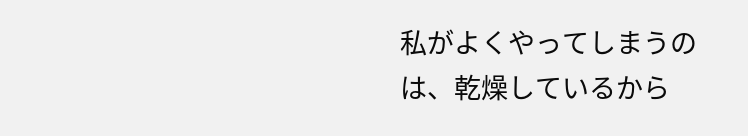私がよくやってしまうのは、乾燥しているから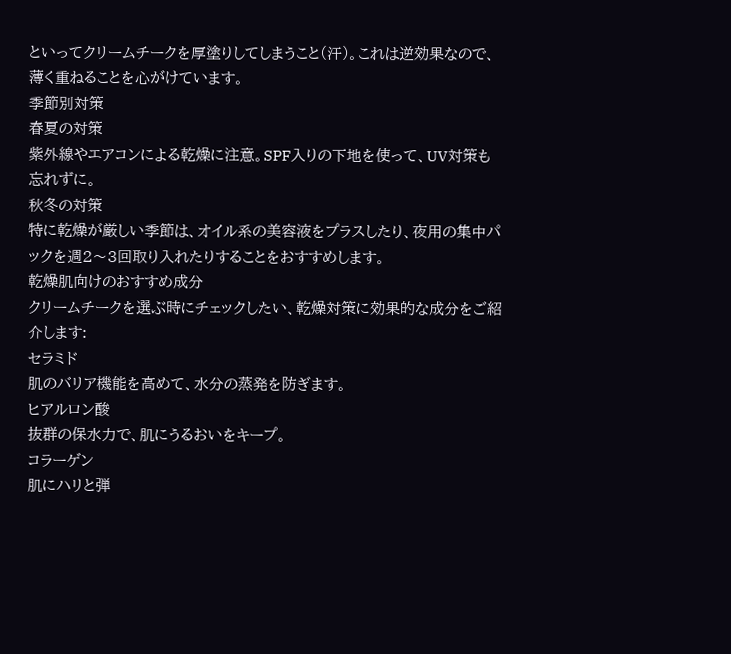といってクリームチークを厚塗りしてしまうこと(汗)。これは逆効果なので、薄く重ねることを心がけています。
季節別対策
春夏の対策
紫外線やエアコンによる乾燥に注意。SPF入りの下地を使って、UV対策も忘れずに。
秋冬の対策
特に乾燥が厳しい季節は、オイル系の美容液をプラスしたり、夜用の集中パックを週2〜3回取り入れたりすることをおすすめします。
乾燥肌向けのおすすめ成分
クリームチークを選ぶ時にチェックしたい、乾燥対策に効果的な成分をご紹介します:
セラミド
肌のバリア機能を高めて、水分の蒸発を防ぎます。
ヒアルロン酸
抜群の保水力で、肌にうるおいをキープ。
コラーゲン
肌にハリと弾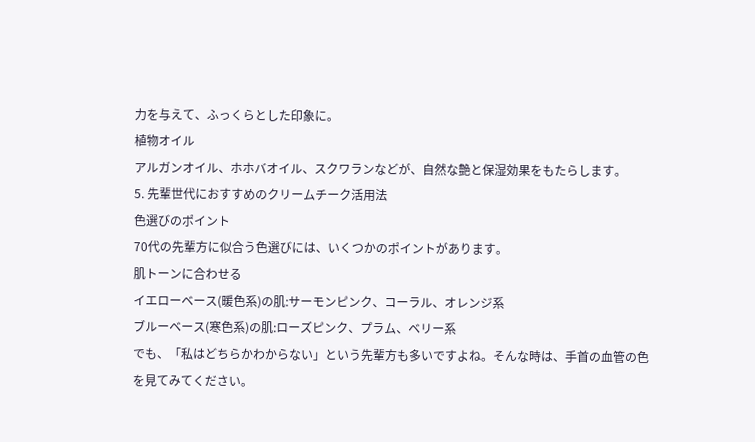力を与えて、ふっくらとした印象に。
植物オイル
アルガンオイル、ホホバオイル、スクワランなどが、自然な艶と保湿効果をもたらします。
5. 先輩世代におすすめのクリームチーク活用法
色選びのポイント
70代の先輩方に似合う色選びには、いくつかのポイントがあります。
肌トーンに合わせる
イエローベース(暖色系)の肌:サーモンピンク、コーラル、オレンジ系
ブルーベース(寒色系)の肌:ローズピンク、プラム、ベリー系
でも、「私はどちらかわからない」という先輩方も多いですよね。そんな時は、手首の血管の色を見てみてください。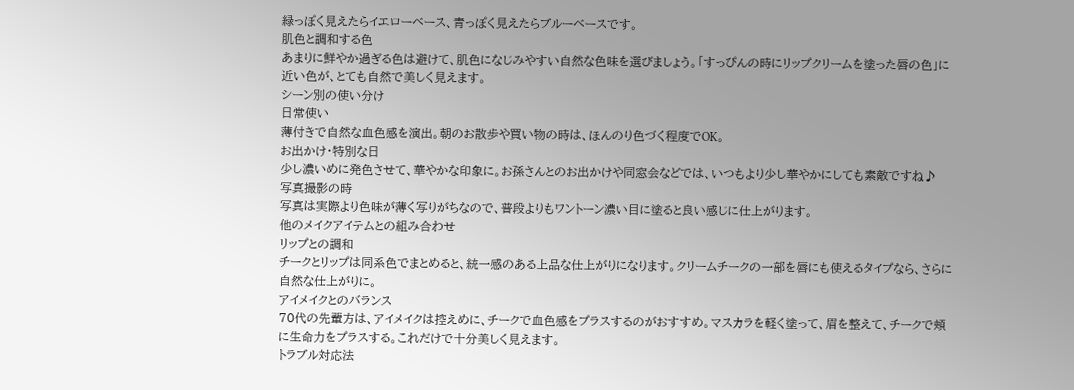緑っぽく見えたらイエローベース、青っぽく見えたらブルーベースです。
肌色と調和する色
あまりに鮮やか過ぎる色は避けて、肌色になじみやすい自然な色味を選びましょう。「すっぴんの時にリップクリームを塗った唇の色」に近い色が、とても自然で美しく見えます。
シーン別の使い分け
日常使い
薄付きで自然な血色感を演出。朝のお散歩や買い物の時は、ほんのり色づく程度でOK。
お出かけ・特別な日
少し濃いめに発色させて、華やかな印象に。お孫さんとのお出かけや同窓会などでは、いつもより少し華やかにしても素敵ですね♪
写真撮影の時
写真は実際より色味が薄く写りがちなので、普段よりもワントーン濃い目に塗ると良い感じに仕上がります。
他のメイクアイテムとの組み合わせ
リップとの調和
チークとリップは同系色でまとめると、統一感のある上品な仕上がりになります。クリームチークの一部を唇にも使えるタイプなら、さらに自然な仕上がりに。
アイメイクとのバランス
70代の先輩方は、アイメイクは控えめに、チークで血色感をプラスするのがおすすめ。マスカラを軽く塗って、眉を整えて、チークで頬に生命力をプラスする。これだけで十分美しく見えます。
トラブル対応法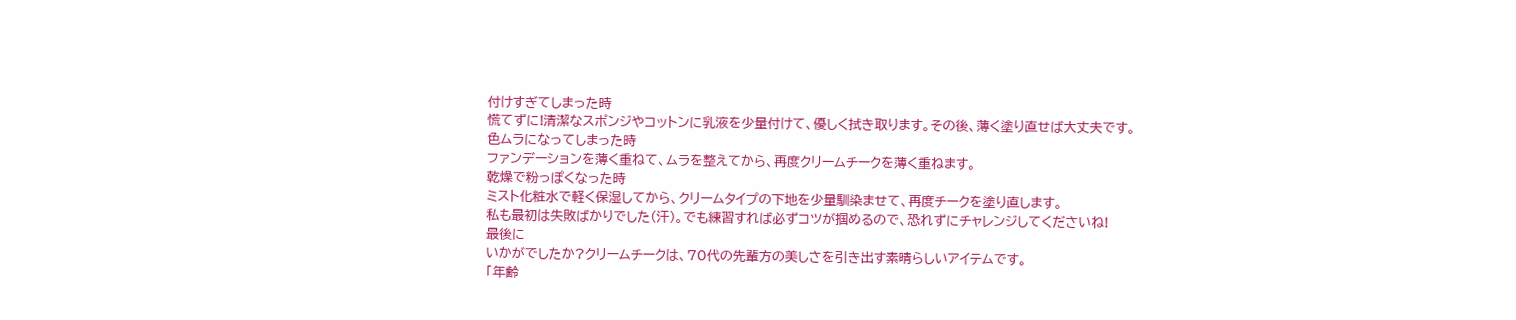付けすぎてしまった時
慌てずに!清潔なスポンジやコットンに乳液を少量付けて、優しく拭き取ります。その後、薄く塗り直せば大丈夫です。
色ムラになってしまった時
ファンデーションを薄く重ねて、ムラを整えてから、再度クリームチークを薄く重ねます。
乾燥で粉っぽくなった時
ミスト化粧水で軽く保湿してから、クリームタイプの下地を少量馴染ませて、再度チークを塗り直します。
私も最初は失敗ばかりでした(汗)。でも練習すれば必ずコツが掴めるので、恐れずにチャレンジしてくださいね!
最後に
いかがでしたか?クリームチークは、70代の先輩方の美しさを引き出す素晴らしいアイテムです。
「年齢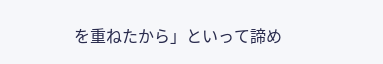を重ねたから」といって諦め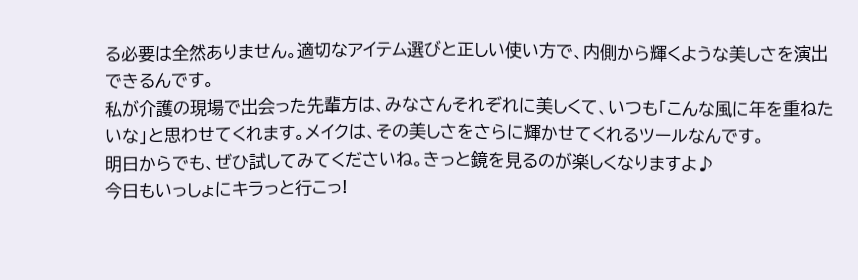る必要は全然ありません。適切なアイテム選びと正しい使い方で、内側から輝くような美しさを演出できるんです。
私が介護の現場で出会った先輩方は、みなさんそれぞれに美しくて、いつも「こんな風に年を重ねたいな」と思わせてくれます。メイクは、その美しさをさらに輝かせてくれるツールなんです。
明日からでも、ぜひ試してみてくださいね。きっと鏡を見るのが楽しくなりますよ♪
今日もいっしょにキラっと行こっ!